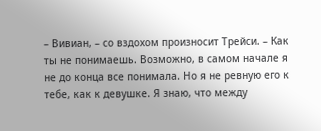– Вивиан, – со вздохом произносит Трейси. – Как ты не понимаешь. Возможно, в самом начале я не до конца все понимала. Но я не ревную его к тебе, как к девушке. Я знаю, что между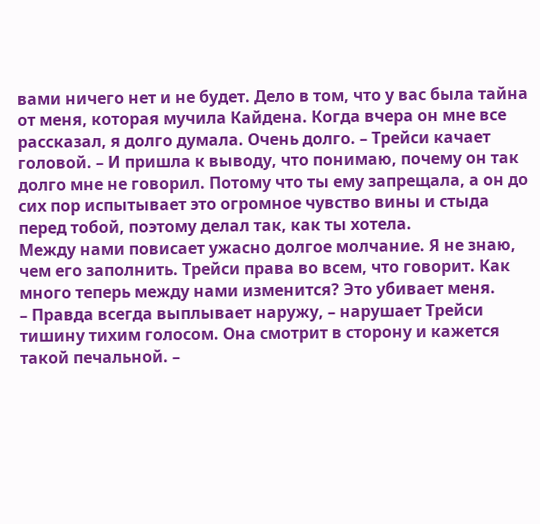вами ничего нет и не будет. Дело в том, что у вас была тайна от меня, которая мучила Кайдена. Когда вчера он мне все рассказал, я долго думала. Очень долго. – Трейси качает головой. – И пришла к выводу, что понимаю, почему он так долго мне не говорил. Потому что ты ему запрещала, а он до сих пор испытывает это огромное чувство вины и стыда перед тобой, поэтому делал так, как ты хотела.
Между нами повисает ужасно долгое молчание. Я не знаю, чем его заполнить. Трейси права во всем, что говорит. Как много теперь между нами изменится? Это убивает меня.
– Правда всегда выплывает наружу, – нарушает Трейси тишину тихим голосом. Она смотрит в сторону и кажется такой печальной. –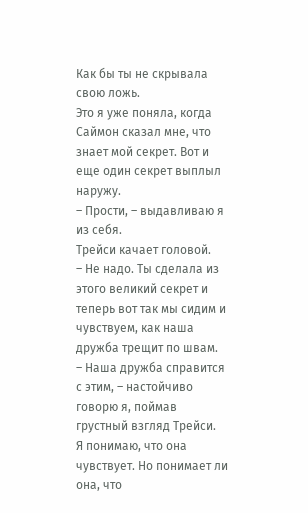Как бы ты не скрывала свою ложь.
Это я уже поняла, когда Саймон сказал мне, что знает мой секрет. Вот и еще один секрет выплыл наружу.
– Прости, – выдавливаю я из себя.
Трейси качает головой.
– Не надо. Ты сделала из этого великий секрет и теперь вот так мы сидим и чувствуем, как наша дружба трещит по швам.
– Наша дружба справится с этим, – настойчиво говорю я, поймав грустный взгляд Трейси.
Я понимаю, что она чувствует. Но понимает ли она, что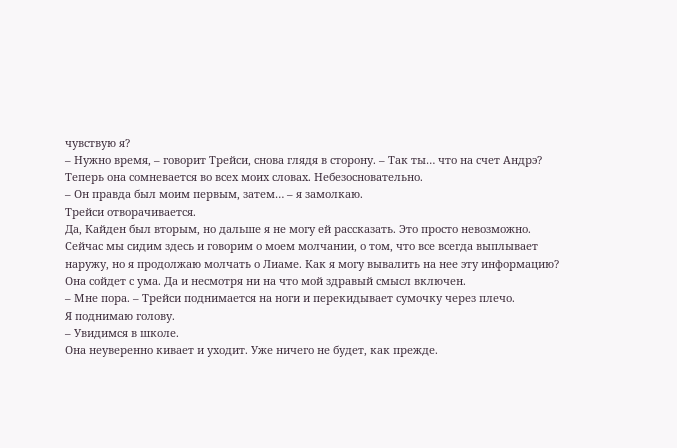чувствую я?
– Нужно время, – говорит Трейси, снова глядя в сторону. – Так ты… что на счет Андрэ?
Теперь она сомневается во всех моих словах. Небезосновательно.
– Он правда был моим первым, затем… – я замолкаю.
Трейси отворачивается.
Да, Кайден был вторым, но дальше я не могу ей рассказать. Это просто невозможно.
Сейчас мы сидим здесь и говорим о моем молчании, о том, что все всегда выплывает наружу, но я продолжаю молчать о Лиаме. Как я могу вывалить на нее эту информацию? Она сойдет с ума. Да и несмотря ни на что мой здравый смысл включен.
– Мне пора. – Трейси поднимается на ноги и перекидывает сумочку через плечо.
Я поднимаю голову.
– Увидимся в школе.
Она неуверенно кивает и уходит. Уже ничего не будет, как прежде.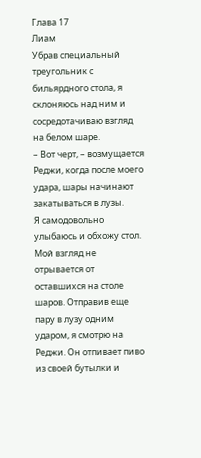Глава 17
Лиам
Убрав специальный треугольник с бильярдного стола, я склоняюсь над ним и сосредотачиваю взгляд на белом шаре.
– Вот черт, – возмущается Реджи, когда после моего удара, шары начинают закатываться в лузы.
Я самодовольно улыбаюсь и обхожу стол. Мой взгляд не отрывается от оставшихся на столе шаров. Отправив еще пару в лузу одним ударом, я смотрю на Реджи. Он отпивает пиво из своей бутылки и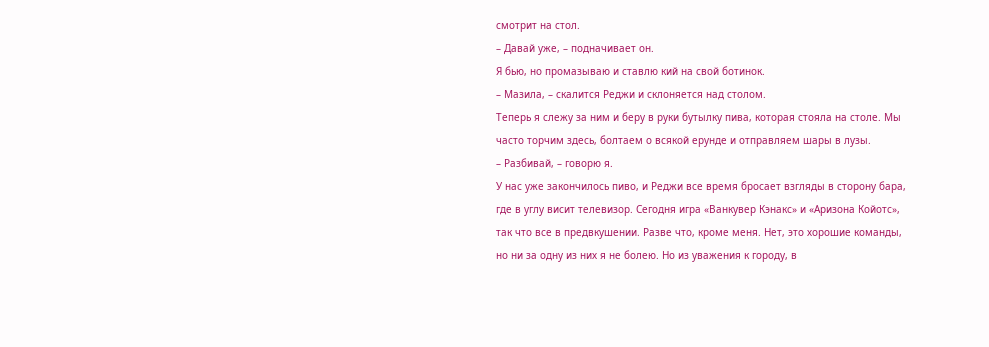смотрит на стол.
– Давай уже, – подначивает он.
Я бью, но промазываю и ставлю кий на свой ботинок.
– Мазила, – скалится Реджи и склоняется над столом.
Теперь я слежу за ним и беру в руки бутылку пива, которая стояла на столе. Мы часто торчим здесь, болтаем о всякой ерунде и отправляем шары в лузы.
– Разбивай, – говорю я.
У нас уже закончилось пиво, и Реджи все время бросает взгляды в сторону бара, где в углу висит телевизор. Сегодня игра «Ванкувер Кэнакс» и «Аризона Койотс», так что все в предвкушении. Разве что, кроме меня. Нет, это хорошие команды, но ни за одну из них я не болею. Но из уважения к городу, в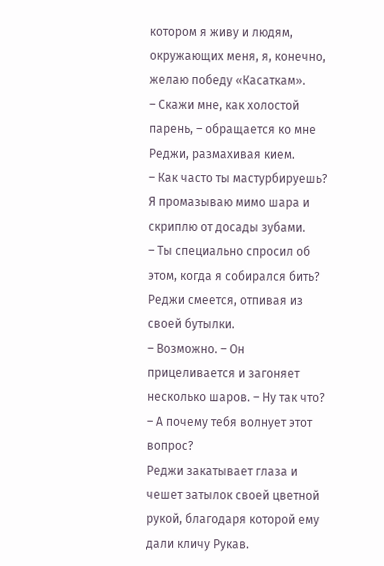котором я живу и людям, окружающих меня, я, конечно, желаю победу «Касаткам».
– Скажи мне, как холостой парень, – обращается ко мне Реджи, размахивая кием.
– Как часто ты мастурбируешь?
Я промазываю мимо шара и скриплю от досады зубами.
– Ты специально спросил об этом, когда я собирался бить?
Реджи смеется, отпивая из своей бутылки.
– Возможно. – Он прицеливается и загоняет несколько шаров. – Ну так что?
– А почему тебя волнует этот вопрос?
Реджи закатывает глаза и чешет затылок своей цветной рукой, благодаря которой ему дали кличу Рукав.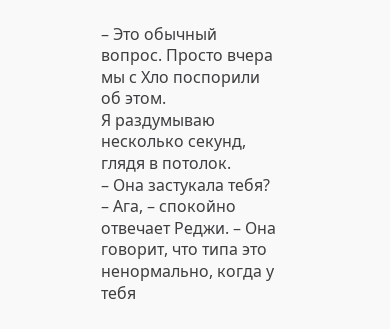– Это обычный вопрос. Просто вчера мы с Хло поспорили об этом.
Я раздумываю несколько секунд, глядя в потолок.
– Она застукала тебя?
– Ага, – спокойно отвечает Реджи. – Она говорит, что типа это ненормально, когда у тебя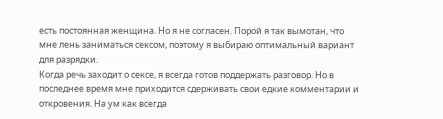есть постоянная женщина. Но я не согласен. Порой я так вымотан, что мне лень заниматься сексом, поэтому я выбираю оптимальный вариант для разрядки.
Когда речь заходит о сексе, я всегда готов поддержать разговор. Но в последнее время мне приходится сдерживать свои едкие комментарии и откровения. На ум как всегда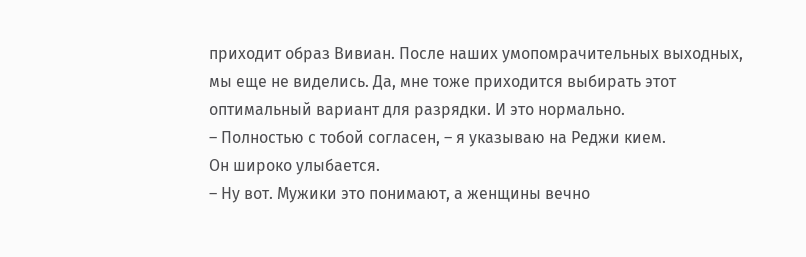приходит образ Вивиан. После наших умопомрачительных выходных, мы еще не виделись. Да, мне тоже приходится выбирать этот оптимальный вариант для разрядки. И это нормально.
– Полностью с тобой согласен, – я указываю на Реджи кием.
Он широко улыбается.
– Ну вот. Мужики это понимают, а женщины вечно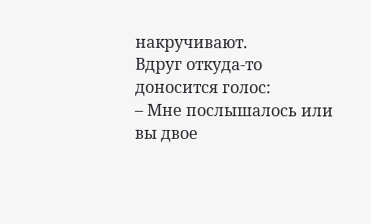накручивают.
Вдруг откуда-то доносится голос:
– Мне послышалось или вы двое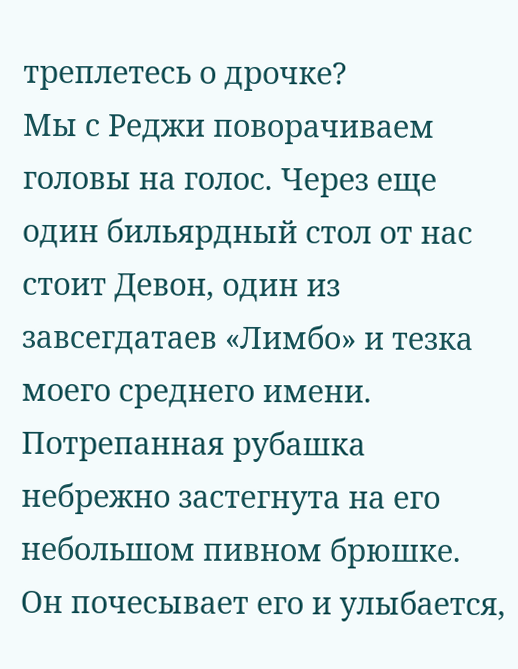треплетесь о дрочке?
Мы с Реджи поворачиваем головы на голос. Через еще один бильярдный стол от нас стоит Девон, один из завсегдатаев «Лимбо» и тезка моего среднего имени. Потрепанная рубашка небрежно застегнута на его небольшом пивном брюшке. Он почесывает его и улыбается,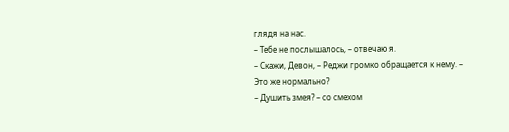глядя на нас.
– Тебе не послышалось, – отвечаю я.
– Скажи, Девон, – Реджи громко обращается к нему. – Это же нормально?
– Душить змея? – со смехом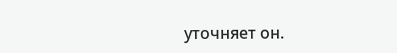уточняет он.